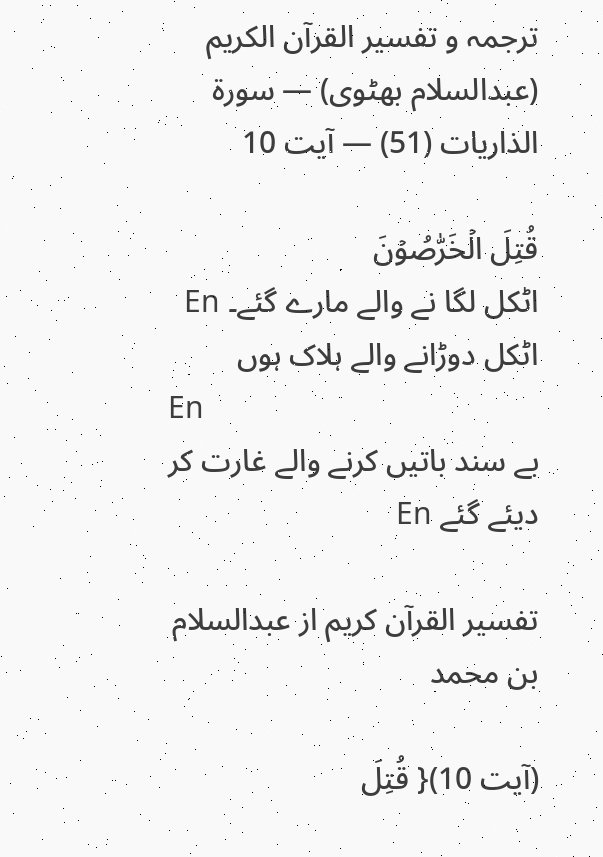ترجمہ و تفسیر القرآن الکریم (عبدالسلام بھٹوی) — سورۃ الذاريات (51) — آیت 10

قُتِلَ الۡخَرّٰصُوۡنَ
اٹکل لگا نے والے مارے گئے۔ En
اٹکل دوڑانے والے ہلاک ہوں
En
بے سند باتیں کرنے والے غارت کر دیئے گئے En

تفسیر القرآن کریم از عبدالسلام بن محمد

(آیت 10){ قُتِلَ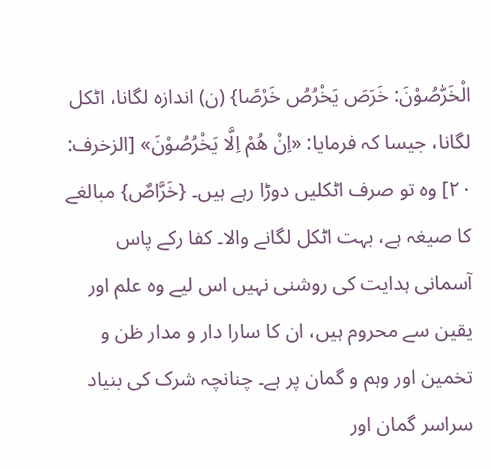الْخَرّٰصُوْنَ: خَرَصَ يَخْرُصُ خَرْصًا} (ن) اندازہ لگانا، اٹکل لگانا، جیسا کہ فرمایا: «اِنْ هُمْ اِلَّا يَخْرُصُوْنَ» [الزخرف: ۲۰] وہ تو صرف اٹکلیں دوڑا رہے ہیں۔ {خَرَّاصٌ} مبالغے کا صیغہ ہے، بہت اٹکل لگانے والا۔ کفا رکے پاس آسمانی ہدایت کی روشنی نہیں اس لیے وہ علم اور یقین سے محروم ہیں، ان کا سارا دار و مدار ظن و تخمین اور وہم و گمان پر ہے۔ چنانچہ شرک کی بنیاد سراسر گمان اور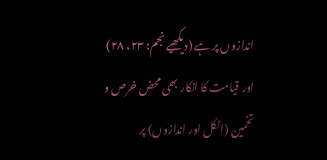اندازوں پر ہے (دیکھیے نجم: ۲۳، ۲۸) اور قیامت کا انکار بھی محض خرص و تخمین (اٹکل اور اندازوں) پر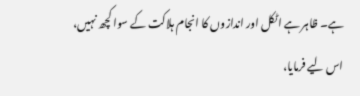ہے۔ ظاہر ہے اٹکل اور اندازوں کا انجام ہلاکت کے سوا کچھ نہیں، اس لیے فرمایا،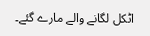اٹکل لگانے والے مارے گئے۔